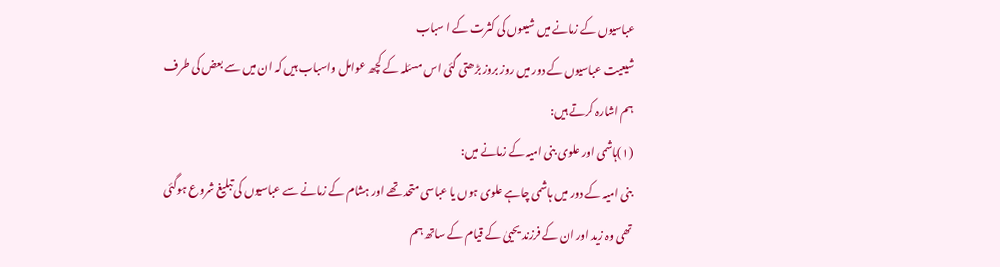عباسیوں کے زمانے میں شیعوں کی کثرت کے ا سباب
شیعیت عباسیوں کے دور میں روز بروز بڑھتی گئی اس مسئلہ کے کچھ عوامل واسباب ہیں کہ ان میں سے بعض کی طرف ہم اشارہ کرتے ہیں:
(١)ہاشمی اور علوی بنی امیہ کے زمانے میں:
بنی امیہ کے دور میں ہاشمی چاہے علوی ہوں یا عباسی متحد تھے اور ہشام کے زمانے سے عباسیوں کی تبلیغ شروع ہوگئی تھی وہ زید اور ان کے فرزند یحییٰ کے قیام کے ساتھ ہم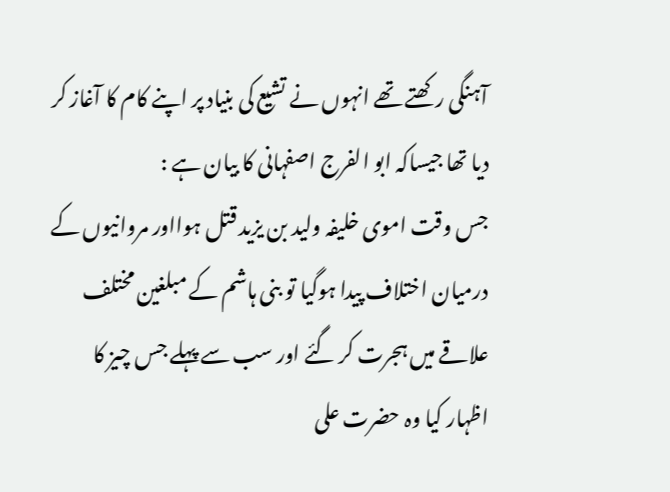آہنگی رکھتے تھے انہوں نے تشیع کی بنیاد پر اپنے کام کا آغاز کر دیا تھا جیساکہ ابو الفرج اصفہانی کا بیان ہے :
جس وقت اموی خلیفہ ولید بن یزید قتل ہوااور مروانیوں کے درمیان اختلاف پیدا ہوگیا تو بنی ہاشم کے مبلغین مختلف علاقے میں ہجرت کر گئے اور سب سے پہلے جس چیز کا اظہار کیا وہ حضرت علی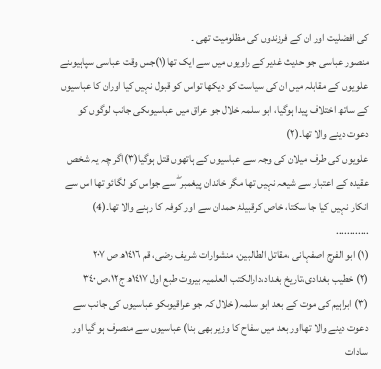کی افضلیت اور ان کے فرزندوں کی مظلومیت تھی ۔
منصور عباسی جو حدیث غدیر کے راویوں میں سے ایک تھا(١)جس وقت عباسی سپاہیوںنے علویوں کے مقابلہ میں ان کی سیاست کو دیکھا تواس کو قبول نہیں کیا اوران کا عباسیوں کے ساتھ اختلاف پیدا ہوگیا، ابو سلمہ خلال جو عراق میں عباسیوںکی جانب لوگوں کو دعوت دینے والا تھا۔(٢)
علویوں کی طرف میلان کی وجہ سے عباسیوں کے ہاتھوں قتل ہوگیا(٣)اگر چہ یہ شخص عقیدہ کے اعتبار سے شیعہ نہیں تھا مگر خاندان پیغمبر ۖ سے جواس کو لگائو تھا اس سے
انکار نہیں کیا جا سکتا، خاص کرقبیلۂ حمدان سے اور کوفہ کا رہنے والا تھا۔(4)
............
(١) ابو الفرج اصفہانی ،مقاتل الطالبین، منشوارات شریف رضی، قم ١٤١٦ھ ص ٢٠٧
(٢) خطیب بغدادی،تاریخ بغداد،دارالکتب العلمیہ بیروت طبع اول ١٤١٧ھ ج١٢،ص ٣٤٠
(٣) ابراہیم کی موت کے بعد ابو سلمہ( خلال کہ جو عراقیوںکو عباسیوں کی جانب سے دعوت دینے والا تھااور بعد میں سفاح کا وزیر بھی بنا) عباسیوں سے منصرف ہو گیا اور سادات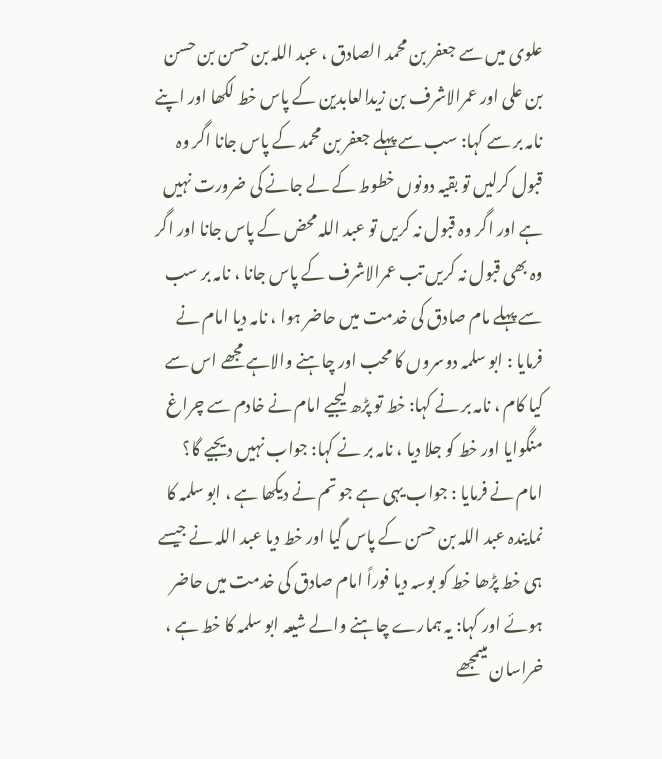علوی میں سے جعفر بن محمد الصادق ، عبد اللہ بن حسن بن حسن بن علی اور عمرالاشرف بن زیدالعابدین کے پاس خط لکھا اور اپنے نامہ بر سے کہا: سب سے پہلے جعفر بن محمد کے پاس جانا اگر وہ قبول کرلیں تو بقیہ دونوں خطوط کے لے جانے کی ضرورت نہیں ہے اور اگر وہ قبول نہ کریں تو عبد اللہ محض کے پاس جانا اور اگر وہ بھی قبول نہ کریں تب عمرالاشرف کے پاس جانا ، نامہ بر سب سے پہلے مام صادق کی خدمت میں حاضر ہوا ، نامہ دیا امام نے فرمایا : ابو سلمہ دوسروں کا محب اور چاہنے والاہے مجھے اس سے کیا کام ، نامہ بر نے کہا: خط تو پڑھ لیجیے امام نے خادم سے چراغ منگوایا اور خط کو جلا دیا ، نامہ بر نے کہا: جواب نہیں دیجیے گا؟ امام نے فرمایا : جواب یہی ہے جو تم نے دیکھا ہے ، ابو سلمہ کا نمایندہ عبد اللہ بن حسن کے پاس گیا اور خط دیا عبد اللہ نے جیسے ہی خط پڑھا خط کو بوسہ دیا فوراً امام صادق کی خدمت میں حاضر ہوئے اور کہا: یہ ہمارے چاہنے والے شیعہ ابو سلمہ کا خط ہے ، خراسان میںمجھے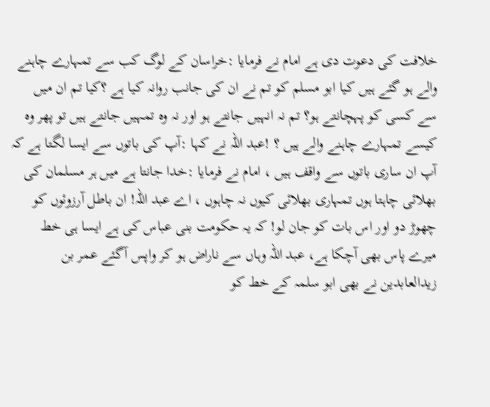خلافت کی دعوت دی ہے امام نے فرمایا :خراسان کے لوگ کب سے تمہارے چاہنے والے ہو گئے ہیں کیا ابو مسلم کو تم نے ان کی جانب روانہ کیا ہے ؟کیا تم ان میں سے کسی کو پہچانتے ہو؟ تم نہ انہیں جانتے ہو اور نہ وہ تمہیں جانتے ہیں تو پھر وہ کیسے تمہارے چاہنے والے ہیں ؟ !عبد اللہ نے کہا :آپ کی باتوں سے ایسا لگتا ہے کہ آپ ان ساری باتوں سے واقف ہیں ، امام نے فرمایا :خدا جانتا ہے میں ہر مسلمان کی بھلائی چاہتا ہوں تمہاری بھلائی کیوں نہ چاہوں ، اے عبد اللہ! ان باطل آرزوئوں کو چھوڑ دو اور اس بات کو جان لو! کہ یہ حکومت بنی عباس کی ہے ایسا ہی خط میرے پاس بھی آچکا ہے، عبد اللہ وہاں سے ناراض ہو کر واپس آگئے عمر بن زیدالعابدین نے بھی ابو سلمہ کے خط کو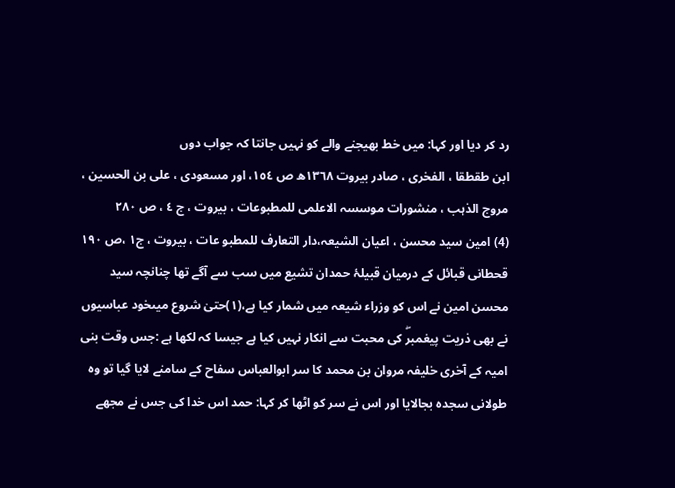رد کر دیا اور کہا: میں خط بھیجنے والے کو نہیں جانتا کہ جواب دوں
ابن طقطقا ، الفخری ، صادر بیروت ١٣٦٨ھ ص ١٥٤، اور مسعودی ، علی بن الحسین ، مروج الذہب ، منشورات موسسہ الاعلمی للمطبوعات ، بیروت ، ج ٤ ، ص ٢٨٠
(4) امین سید محسن ، اعیان الشیعہ،دار التعارف للمطبو عات ، بیروت ، ج١ ،ص ١٩٠
قحطانی قبائل کے درمیان قبیلۂ حمدان تشیع میں سب سے آگے تھا چنانچہ سید محسن امین نے اس کو وزراء شیعہ میں شمار کیا ہے،(١)حتیٰ شروع میںخود عباسیوں نے بھی ذریت پیغمبرۖ کی محبت سے انکار نہیں کیا ہے جیسا کہ لکھا ہے :جس وقت بنی امیہ کے آخری خلیفہ مروان بن محمد کا سر ابوالعباس سفاح کے سامنے لایا گیا تو وہ طولانی سجدہ بجالایا اور اس نے سر کو اٹھا کر کہا: حمد اس خدا کی جس نے مجھے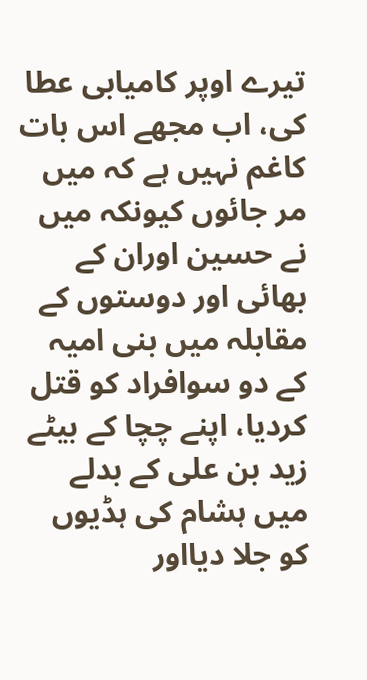تیرے اوپر کامیابی عطا کی، اب مجھے اس بات کاغم نہیں ہے کہ میں مر جائوں کیونکہ میں نے حسین اوران کے بھائی اور دوستوں کے مقابلہ میں بنی امیہ کے دو سوافراد کو قتل کردیا، اپنے چچا کے بیٹے زید بن علی کے بدلے میں ہشام کی ہڈیوں کو جلا دیااور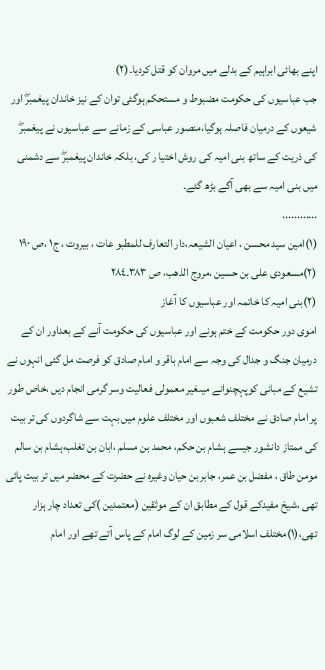اپنے بھائی ابراہیم کے بدلے میں مروان کو قتل کردیا۔(٢)
جب عباسیوں کی حکومت مضبوط و مستحکم ہوگئی توان کے نیز خاندان پیغمبرۖ اور شیعوں کے درمیان فاصلہ ہوگیا،منصور عباسی کے زمانے سے عباسیوں نے پیغمبرۖ کی ذریت کے ساتھ بنی امیہ کی روش اختیا ر کی، بلکہ خاندان پیغمبرۖ سے دشمنی میں بنی امیہ سے بھی آگے بڑھ گئے۔
............
(١)امین سید محسن ، اعیان الشیعہ،دار التعارف للمطبو عات ، بیروت ، ج١ ،ص ١٩٠
(٢)مسعودی علی بن حسین ،مروج الذھب، ص ٣٨٣۔٢٨٤
(٢)بنی امیہ کا خاتمہ اور عباسیوں کا آغاز
اموی دور حکومت کے ختم ہونے اور عباسیوں کی حکومت آنے کے بعداور ان کے
درمیان جنگ و جدال کی وجہ سے امام باقر و امام صادق کو فرصت مل گئی انہوں نے تشیع کے مبانی کوپہچنوانے میںغیر معمولی فعالیت وسر گرمی انجام دیں ،خاص طور پر امام صادق نے مختلف شعبوں اور مختلف علوم میں بہت سے شاگردوں کی تر بیت کی ممتاز دانشور جیسے ہشام بن حکم، محمد بن مسلم ،ابان بن تغلب،ہشام بن سالم مومن طاق ، مفضل بن عمر، جابر بن حیان وغیرہ نے حضرت کے محضر میں تر بیت پائی تھی ،شیخ مفیدکے قول کے مطابق ان کے موثقین (معتمدین )کی تعداد چار ہزار تھی،(١)مختلف اسلامی سر زمین کے لوگ امام کے پاس آتے تھے اور امام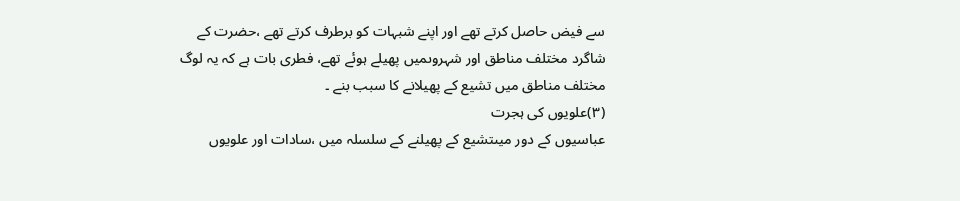سے فیض حاصل کرتے تھے اور اپنے شبہات کو برطرف کرتے تھے ،حضرت کے شاگرد مختلف مناطق اور شہروںمیں پھیلے ہوئے تھے، فطری بات ہے کہ یہ لوگ مختلف مناطق میں تشیع کے پھیلانے کا سبب بنے ۔
(٣)علویوں کی ہجرت
عباسیوں کے دور میںتشیع کے پھیلنے کے سلسلہ میں ،سادات اور علویوں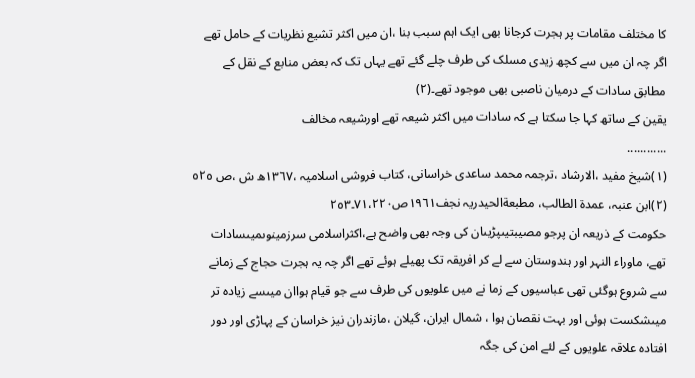کا مختلف مقامات پر ہجرت کرجانا بھی ایک اہم سبب بنا ،ان میں اکثر تشیع نظریات کے حامل تھے اگر چہ ان میں سے کچھ زیدی مسلک کی طرف چلے گئے تھے یہاں تک کہ بعض منابع کے نقل کے مطابق سادات کے درمیان ناصبی بھی موجود تھے۔(٢)
یقین کے ساتھ کہا جا سکتا ہے کہ سادات میں اکثر شیعہ تھے اورشیعہ مخالف
............
(١)شیخ مفید ،الارشاد ،ترجمہ محمد ساعدی خراسانی، کتاب فروشی اسلامیہ ،١٣٦٧ھ ش ،ص ٥٢٥
(٢)ابن عنبہ، عمدة الطالب، مطبعةالحیدریہ نجف١٩٦١ص٧١،٢٢٠۔٢٥٣
حکومت کے ذریعہ ان پرجو مصیبتیںپڑیںان کی وجہ بھی واضح ہے،اکثراسلامی سرزمینوںمیںسادات تھے، ماوراء النہر اور ہندوستان سے لے کر افریقہ تک پھیلے ہوئے تھے اگر چہ یہ ہجرت حجاج کے زمانے سے شروع ہوگئی تھی عباسیوں کے زما نے میں علویوں کی طرف سے جو قیام ہواان میںسے زیادہ تر میںشکست ہوئی اور بہت نقصان ہوا ، شمال ایران، گیلان ،مازندران نیز خراسان کے پہاڑی اور دور افتادہ علاقہ علویوں کے لئے امن کی جگہ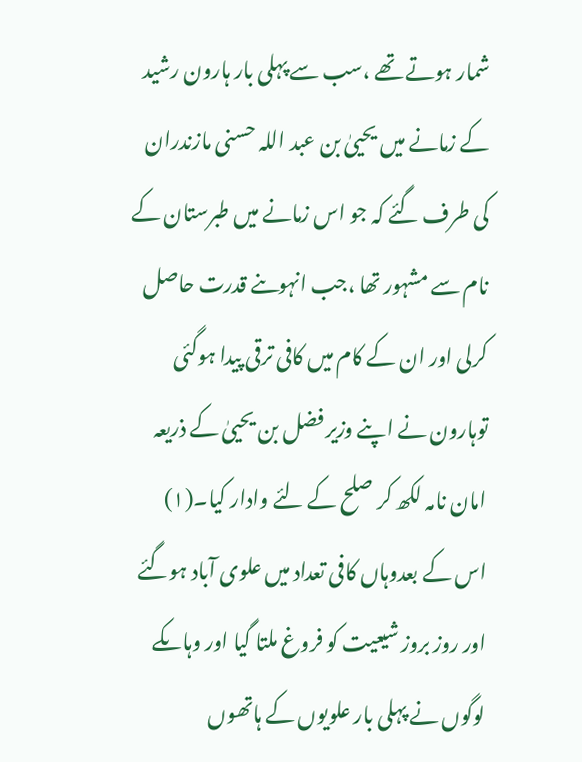شمار ہوتے تھے ،سب سے پہلی بار ہارون رشید کے زمانے میں یحییٰ بن عبد اللہ حسنی مازندران کی طرف گئے کہ جو اس زمانے میں طبرستان کے نام سے مشہور تھا ،جب انہوںنے قدرت حاصل کرلی اور ان کے کام میں کافی ترقی پیدا ہوگئی توہارون نے اپنے وزیر فضل بن یحییٰ کے ذریعہ امان نامہ لکھ کر صلح کے لئے وادار کیا۔(١)
اس کے بعدوہاں کافی تعداد میں علوی آباد ہوگئے اور روز بروز شیعیت کو فروغ ملتا گیا اور وہاںکے لوگوں نے پہلی بار علویوں کے ہاتھوں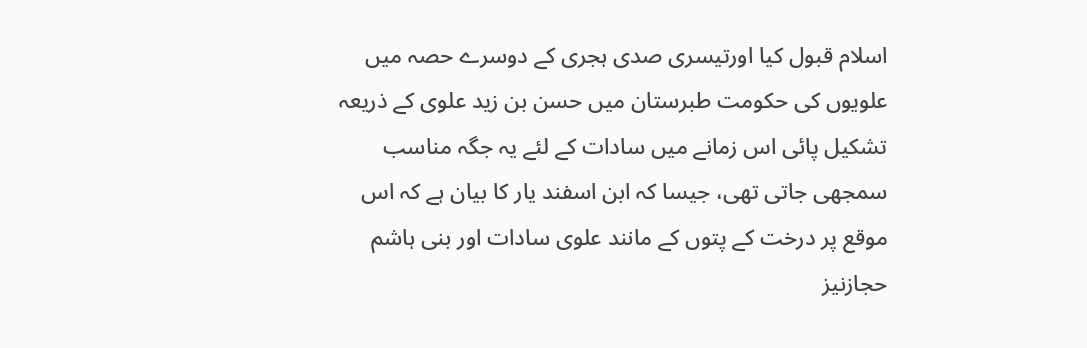اسلام قبول کیا اورتیسری صدی ہجری کے دوسرے حصہ میں علویوں کی حکومت طبرستان میں حسن بن زید علوی کے ذریعہ تشکیل پائی اس زمانے میں سادات کے لئے یہ جگہ مناسب سمجھی جاتی تھی، جیسا کہ ابن اسفند یار کا بیان ہے کہ اس موقع پر درخت کے پتوں کے مانند علوی سادات اور بنی ہاشم حجازنیز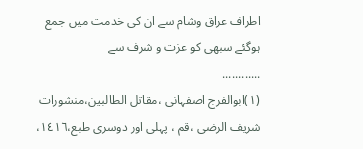اطراف عراق وشام سے ان کی خدمت میں جمع ہوگئے سبھی کو عزت و شرف سے
............
(١)ابوالفرج اصفہانی ،مقاتل الطالبین،منشورات شریف الرضی ،قم ، پہلی اور دوسری طبع،١٤١٦،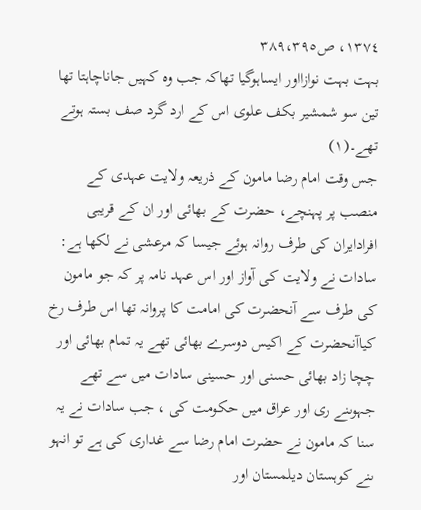١٣٧٤، ص٣٨٩،٣٩٥
بہت بہت نوازااور ایساہوگیا تھاکہ جب وہ کہیں جاناچاہتا تھا تین سو شمشیر بکف علوی اس کے ارد گرد صف بستہ ہوتے تھے۔(١)
جس وقت امام رضا مامون کے ذریعہ ولایت عہدی کے منصب پر پہنچے، حضرت کے بھائی اور ان کے قریبی افرادایران کی طرف روانہ ہوئے جیسا کہ مرعشی نے لکھا ہے: سادات نے ولایت کی آواز اور اس عہد نامہ پر کہ جو مامون کی طرف سے آنحضرت کی امامت کا پروانہ تھا اس طرف رخ کیاآنحضرت کے اکیس دوسرے بھائی تھے یہ تمام بھائی اور چچا زاد بھائی حسنی اور حسینی سادات میں سے تھے جہوںنے ری اور عراق میں حکومت کی ، جب سادات نے یہ سنا کہ مامون نے حضرت امام رضا سے غداری کی ہے تو انہو ںنے کوہستان دیلمستان اور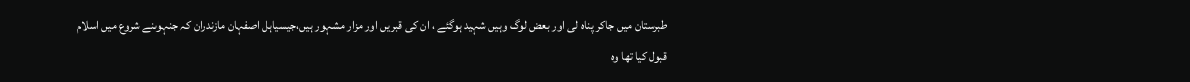طبرستان میں جاکر پناہ لی اور بعض لوگ وہیں شہید ہوگئے ، ان کی قبریں اور مزار مشہور ہیں،جیسیاہل اصفہان مازندران کہ جنہوںنے شروع میں اسلام قبول کیا تھا وہ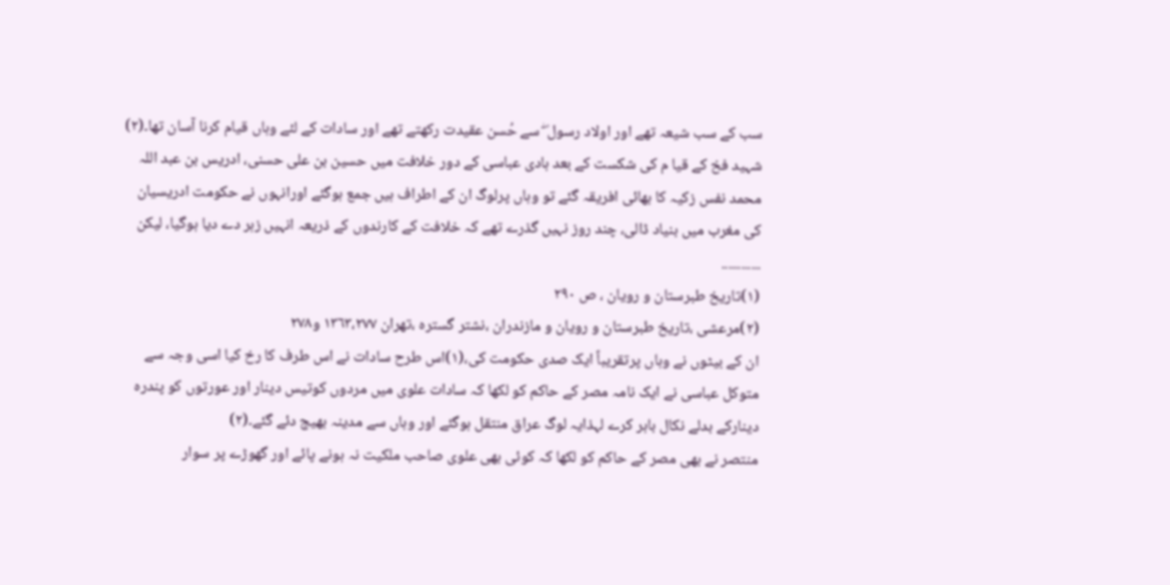سب کے سب شیعہ تھے اور اولاد رسول ۖ سے حُسن عقیدت رکھتے تھے اور سادات کے لئے وہاں قیام کرنا آسان تھا۔(٢)
شہید فخ کے قیا م کی شکست کے بعد ہادی عباسی کے دور خلافت میں حسین بن علی حسنی، ادریس بن عبد اللہ محمد نفس زکیہ کا بھائی افریقہ گئے تو وہاں پرلوگ ان کے اطراف ہیں جمع ہوگئے اورانہوں نے حکومت ادریسیان کی مغرب میں بنیاد ڈالی، چند روز نہیں گذرے تھے کہ خلافت کے کارندوں کے ذریعہ انہیں زہر دے دیا ہوگیا، لیکن
............
(١)تاریخ طبرستان و رویان ، ص ٢٩٠
(٢)مرعشی ،تاریخ طبرستان و رویان و مازندران ،نشتر گسترہ ،تھران ١٣٦٣،٢٧٧ و٢٧٨
ان کے بیٹوں نے وہاں پرتقریباً ایک صدی حکومت کی،(١)اس طرح سادات نے اس طرف کا رخ کیا اسی وجہ سے متوکل عباسی نے ایک نامہ مصر کے حاکم کو لکھا کہ سادات علوی میں مردوں کوتیس دینار اور عورتوں کو پندرہ دینارکے بدلے نکال باہر کرے لہذایہ لوگ عراق منتقل ہوگئے اور وہاں سے مدینہ بھیج دئے گئے۔(٢)
منتصر نے بھی مصر کے حاکم کو لکھا کہ کوئی بھی علوی صاحب ملکیت نہ ہونے پائے اور گھوڑے پر سوار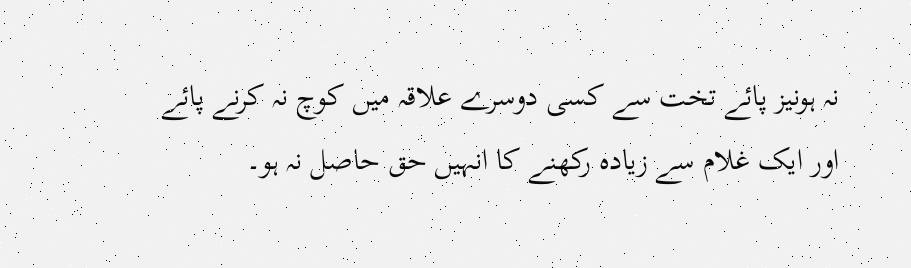نہ ہونیز پائے تخت سے کسی دوسرے علاقہ میں کوچ نہ کرنے پائے اور ایک غلام سے زیادہ رکھنے کا انہیں حق حاصل نہ ہو۔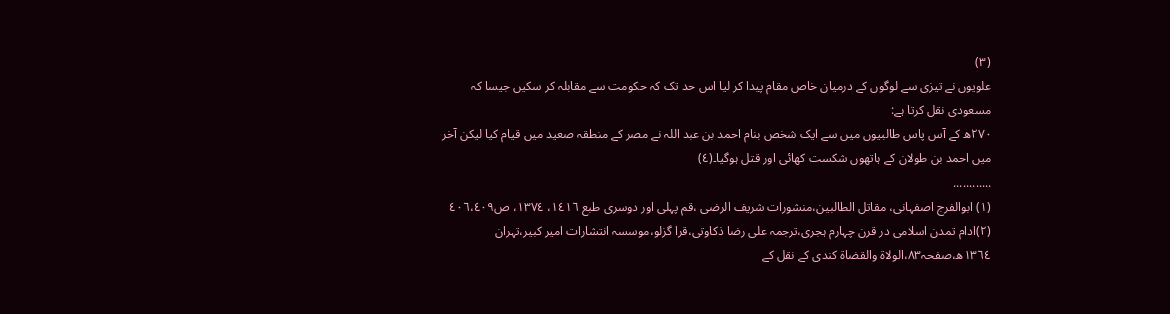(٣)
علویوں نے تیزی سے لوگوں کے درمیان خاص مقام پیدا کر لیا اس حد تک کہ حکومت سے مقابلہ کر سکیں جیسا کہ مسعودی نقل کرتا ہے:
٢٧٠ھ کے آس پاس طالبیوں میں سے ایک شخص بنام احمد بن عبد اللہ نے مصر کے منطقہ صعید میں قیام کیا لیکن آخر میں احمد بن طولان کے ہاتھوں شکست کھائی اور قتل ہوگیا۔(٤)
............
(١) ابوالفرج اصفہانی، مقاتل الطالبین،منشورات شریف الرضی ،قم پہلی اور دوسری طبع ١٤١٦، ١٣٧٤، ص٤٠٦،٤٠٩
(٢)ادام تمدن اسلامی در قرن چہارم ہجری،ترجمہ علی رضا ذکاوتی،قرا گزلو،موسسہ انتشارات امیر کبیر،تہران ١٣٦٤ھ،صفحہ٨٣،الولاة والقضاة کندی کے نقل کے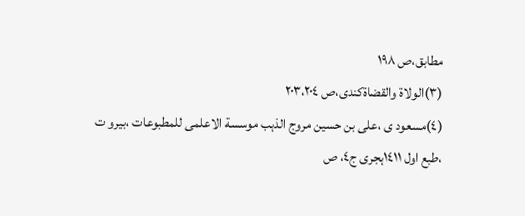مطابق،ص ١٩٨
(٣)الولاة والقضاةکندی،ص ٢٠٣،٢٠٤
(٤)مسعود ی ،علی بن حسین مروج الذہب موسسة الاعلمی للمطبوعات ،بیرو ت ،طبع اول ١٤١١ہجری ج٤، ص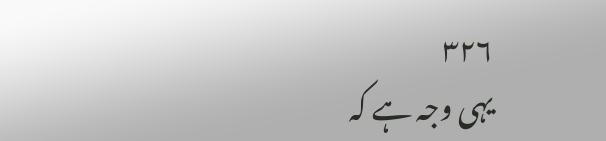٣٢٦
یہی وجہ ہے کہ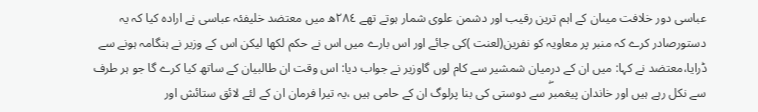عباسی دور خلافت میںان کے اہم ترین رقیب اور دشمن علوی شمار ہوتے تھے ٢٨٤ھ میں معتضد خلیفئہ عباسی نے ارادہ کیا کہ یہ دستورصادر کرے کہ منبر پر معاویہ کو نفرین(لعنت )کی جائے اور اس بارے میں اس نے حکم لکھا لیکن اس کے وزیر نے ہنگامہ ہونے سے ڈرایا،معتضد نے کہا: میں ان کے درمیان شمشیر سے کام لوں گاوزیر نے جواب دیا: اس وقت ان طالبیان کے ساتھ کیا کرے گا جو ہر طرف سے نکل رہے ہیں اور خاندان پیغمبرۖ سے دوستی کی بنا پرلوگ ان کے حامی ہیں ،یہ تیرا فرمان ان کے لئے لائق ستائش اور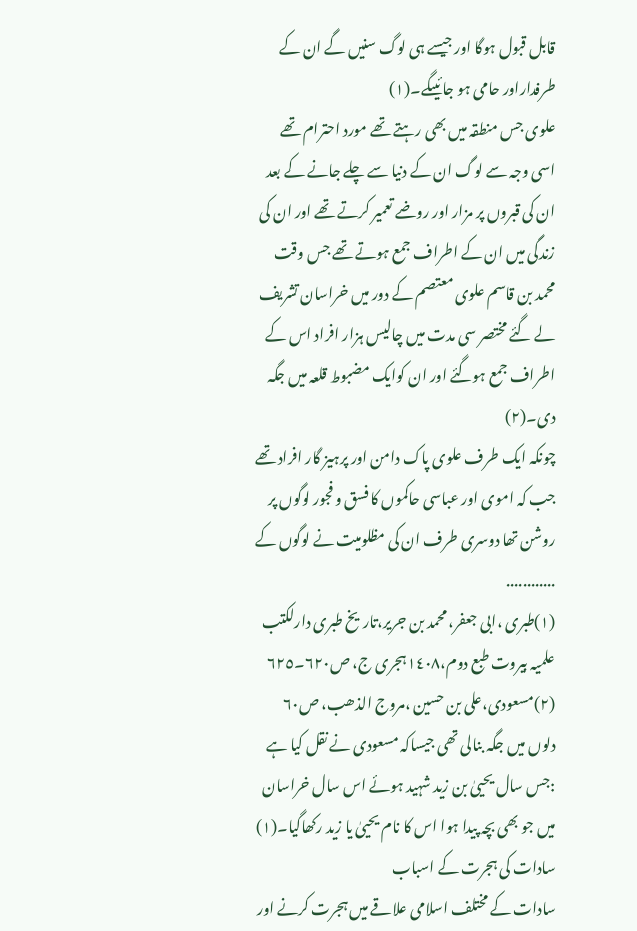قابل قبول ہوگا اور جیسے ہی لوگ سنیں گے ان کے طرفداراور حامی ہو جائیںگے۔(١)
علوی جس منطقہ میں بھی رہتے تھے مورد احترام تھے اسی وجہ سے لوگ ان کے دنیا سے چلے جانے کے بعد ان کی قبروں پر مزار اور روضے تعمیر کرتے تھے اور ان کی زندگی میں ان کے اطراف جمع ہوتے تھے جس وقت محمد بن قاسم علوی معتصم کے دور میں خراسان تشریف لے گئے مختصر سی مدت میں چالیس ہزار افراد اس کے اطراف جمع ہوگئے اور ان کوایک مضبوط قلعہ میں جگہ دی۔(٢)
چونکہ ایک طرف علوی پاک دامن اور پرہیز گار افراد تھے جب کہ اموی اور عباسی حاکموں کا فسق و فجور لوگوں پر روشن تھا دوسری طرف ان کی مظلومیت نے لوگوں کے
............
(١)طبری ،ابی جعفر، محمد بن جریر،تاریخ طبری دارلکتب علمیہ بیروت طبع دوم،١٤٠٨ہجری ج، ص٦٢٠۔٦٢٥
(٢)مسعودی،علی بن حسین ،مروج الذھب، ص٦٠
دلوں میں جگہ بنالی تھی جیساکہ مسعودی نے نقل کیا ہے :جس سال یحییٰ بن زید شہید ہوئے اس سال خراسان میں جو بھی بچہ پیدا ہوا اس کا نام یحییٰ یا زید رکھاگیا۔(١)
سادات کی ہجرت کے اسباب
سادات کے مختلف اسلامی علاقے میں ہجرت کرنے اور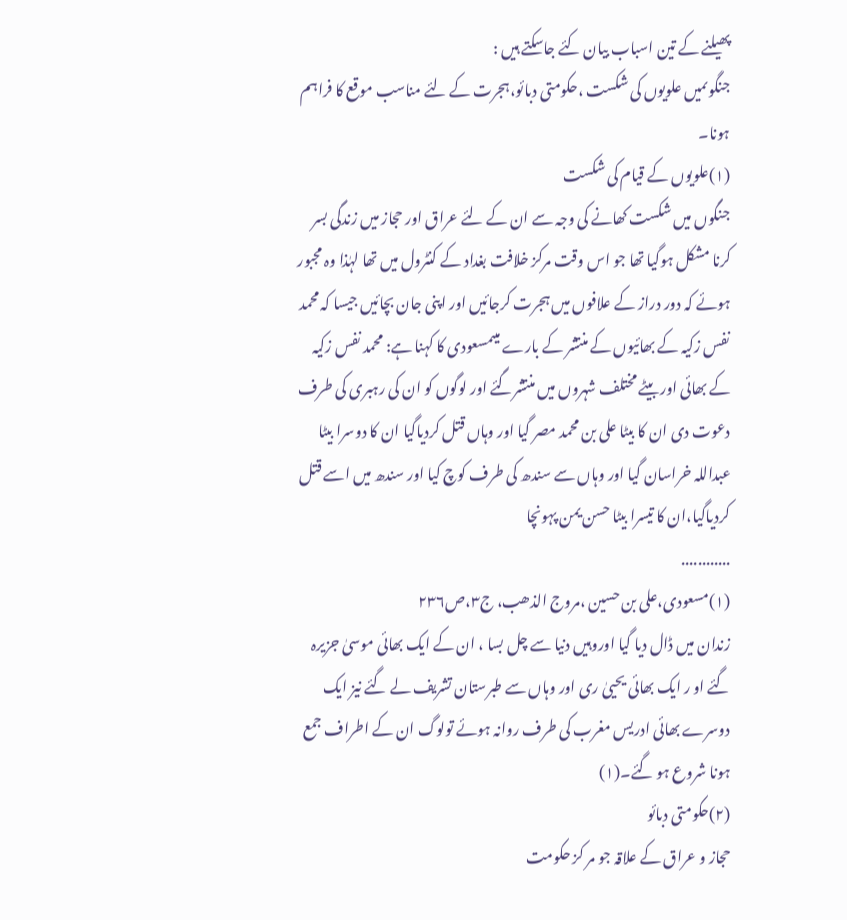پھیلنے کے تین اسباب بیان کئے جاسکتے ہیں :
جنگوںمیں علویوں کی شکست ،حکومتی دبائو،ہجرت کے لئے مناسب موقع کا فراہم ہونا۔
(١)علویوں کے قیام کی شکست
جنگوں میں شکست کھانے کی وجہ سے ان کے لئے عراق اور حجاز میں زندگی بسر کرنا مشکل ہوگیا تھا جو اس وقت مرکز خلافت بغداد کے کنٹرول میں تھا لہٰذا وہ مجبور ہوئے کہ دور دراز کے علافوں میں ہجرت کرجائیں اور اپنی جان بچائیں جیسا کہ محمد نفس زکیہ کے بھائیوں کے منتشر کے بارے میںمسعودی کا کہنا ہے: محمد نفس زکیہ کے بھائی اور بیٹے مختلف شہروں میں منتشرگئے اور لوگوں کو ان کی رہبری کی طرف دعوت دی ان کا بیٹا علی بن محمد مصر گیا اور وہاں قتل کردیاگیا ان کا دوسرا بیٹا عبداللہ خراسان گیا اور وہاں سے سندھ کی طرف کوچ کیا اور سندھ میں اسے قتل کردیاگیا،ان کا تیسرا بیٹا حسن یمن پہونچا
............
(١)مسعودی،علی بن حسین ،مروج الذھب، ج٣،ص٢٣٦
زندان میں ڈال دیا گیا اوروہیں دنیا سے چل بسا ، ان کے ایک بھائی موسیٰ جزیرہ گئے او ر ایک بھائی یحییٰ ری اور وہاں سے طبرستان تشریف لے گئے نیز ایک دوسرے بھائی ادریس مغرب کی طرف روانہ ہوئے تولوگ ان کے اطراف جمع ہونا شروع ہو گئے۔(١)
(٢)حکومتی دبائو
حجاز و عراق کے علاقہ جو مر کز حکومت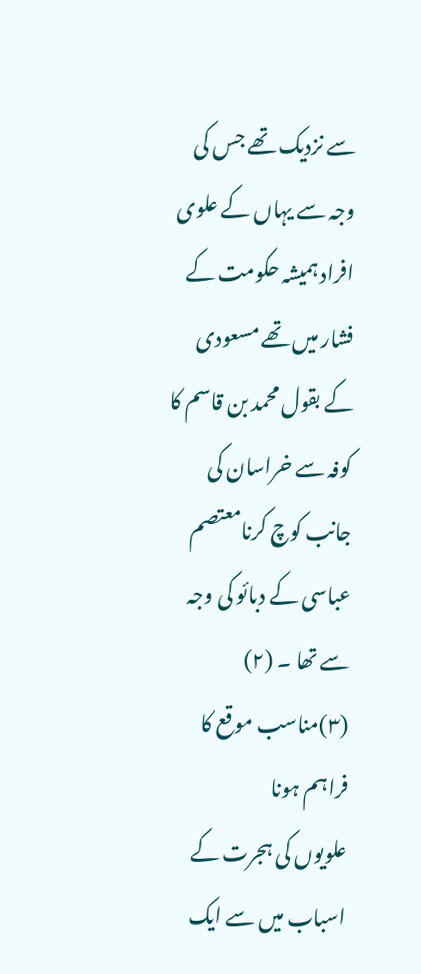سے نزدیک تھے جس کی وجہ سے یہاں کے علوی افراد ہمیشہ حکومت کے فشار میں تھے مسعودی کے بقول محمد بن قاسم کا کوفہ سے خراسان کی جانب کوچ کرنامعتصم عباسی کے دبائو کی وجہ سے تھا ۔ (٢)
(٣)مناسب موقع کا فراہم ہونا
علویوں کی ہجرت کے اسباب میں سے ایک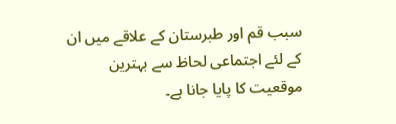سبب قم اور طبرستان کے علاقے میں ان کے لئے اجتماعی لحاظ سے بہترین موقعیت کا پایا جانا ہے۔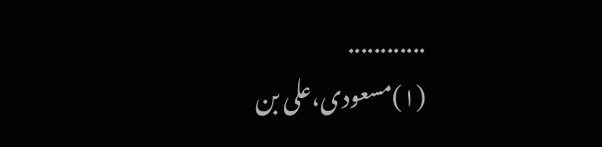............
(١)مسعودی،علی بن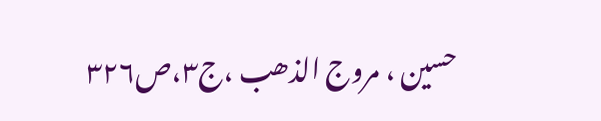حسین ، مروج الذھب ،ج٣،ص٣٢٦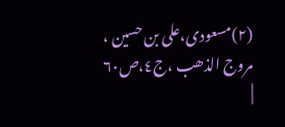(٢)مسعودی،علی بن حسین ، مروج الذھب ،ج٤،ص٦٠
|